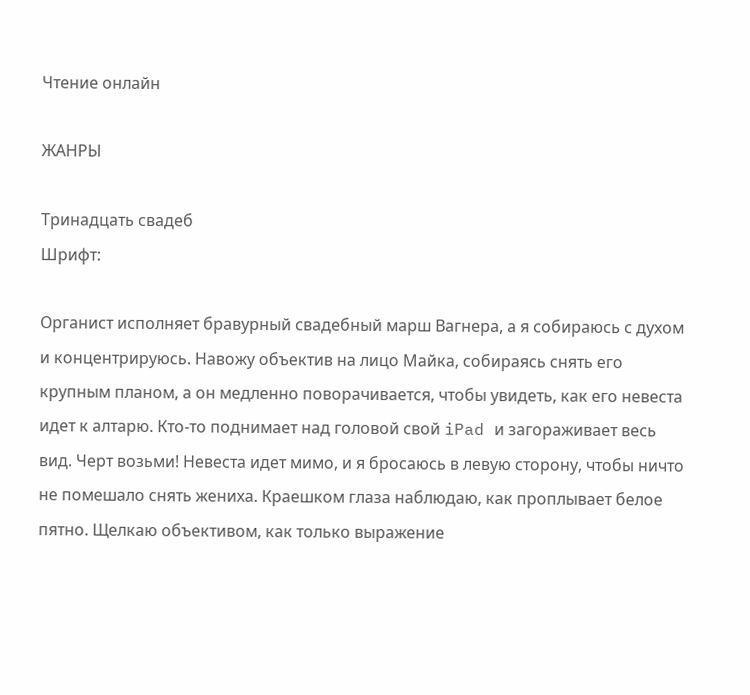Чтение онлайн

ЖАНРЫ

Тринадцать свадеб
Шрифт:

Органист исполняет бравурный свадебный марш Вагнера, а я собираюсь с духом и концентрируюсь. Навожу объектив на лицо Майка, собираясь снять его крупным планом, а он медленно поворачивается, чтобы увидеть, как его невеста идет к алтарю. Кто-то поднимает над головой свой iPad и загораживает весь вид. Черт возьми! Невеста идет мимо, и я бросаюсь в левую сторону, чтобы ничто не помешало снять жениха. Краешком глаза наблюдаю, как проплывает белое пятно. Щелкаю объективом, как только выражение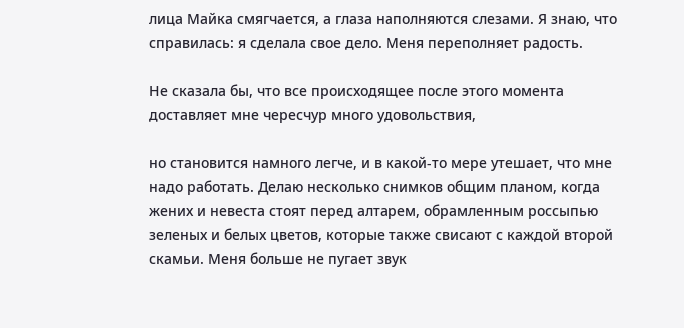лица Майка смягчается, а глаза наполняются слезами. Я знаю, что справилась: я сделала свое дело. Меня переполняет радость.

Не сказала бы, что все происходящее после этого момента доставляет мне чересчур много удовольствия,

но становится намного легче, и в какой-то мере утешает, что мне надо работать. Делаю несколько снимков общим планом, когда жених и невеста стоят перед алтарем, обрамленным россыпью зеленых и белых цветов, которые также свисают с каждой второй скамьи. Меня больше не пугает звук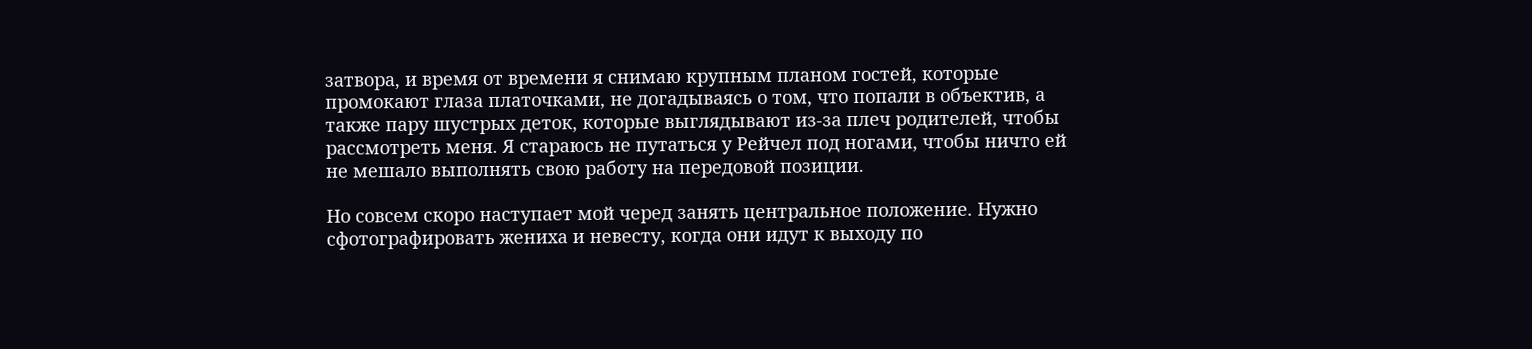затвора, и время от времени я снимаю крупным планом гостей, которые промокают глаза платочками, не догадываясь о том, что попали в объектив, а также пару шустрых деток, которые выглядывают из-за плеч родителей, чтобы рассмотреть меня. Я стараюсь не путаться у Рейчел под ногами, чтобы ничто ей не мешало выполнять свою работу на передовой позиции.

Но совсем скоро наступает мой черед занять центральное положение. Нужно сфотографировать жениха и невесту, когда они идут к выходу по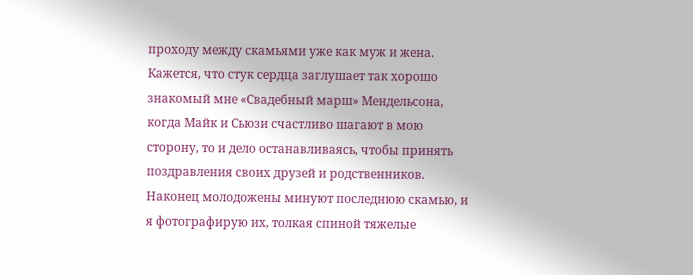проходу между скамьями уже как муж и жена. Кажется, что стук сердца заглушает так хорошо знакомый мне «Свадебный марш» Мендельсона, когда Майк и Сьюзи счастливо шагают в мою сторону, то и дело останавливаясь, чтобы принять поздравления своих друзей и родственников. Наконец молодожены минуют последнюю скамью, и я фотографирую их, толкая спиной тяжелые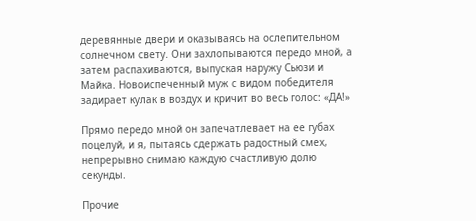деревянные двери и оказываясь на ослепительном солнечном свету. Они захлопываются передо мной, а затем распахиваются, выпуская наружу Сьюзи и Майка. Новоиспеченный муж с видом победителя задирает кулак в воздух и кричит во весь голос: «ДА!»

Прямо передо мной он запечатлевает на ее губах поцелуй, и я, пытаясь сдержать радостный смех, непрерывно снимаю каждую счастливую долю секунды.

Прочие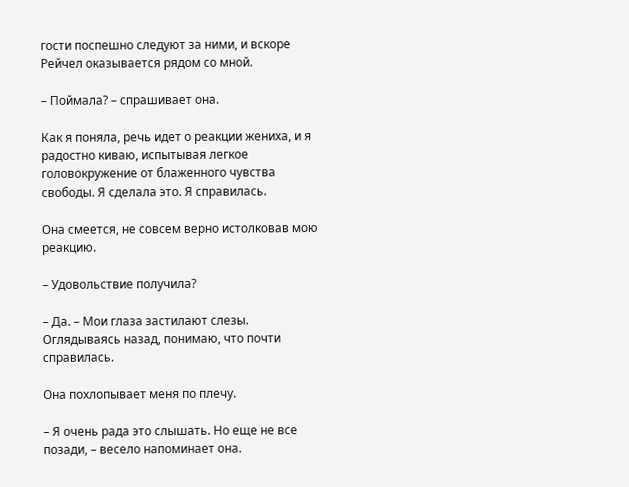гости поспешно следуют за ними, и вскоре Рейчел оказывается рядом со мной.

– Поймала? – спрашивает она.

Как я поняла, речь идет о реакции жениха, и я радостно киваю, испытывая легкое головокружение от блаженного чувства свободы. Я сделала это. Я справилась.

Она смеется, не совсем верно истолковав мою реакцию.

– Удовольствие получила?

– Да. – Мои глаза застилают слезы. Оглядываясь назад, понимаю, что почти справилась.

Она похлопывает меня по плечу.

– Я очень рада это слышать. Но еще не все позади, – весело напоминает она.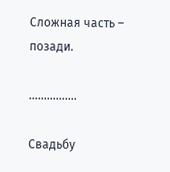Сложная часть – позади.

…………….

Свадьбу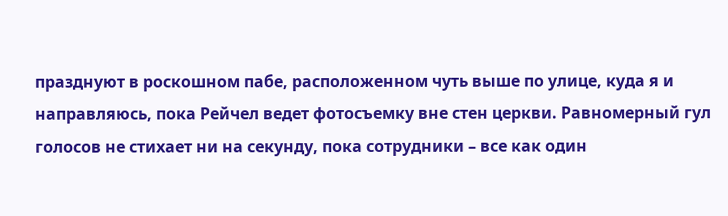празднуют в роскошном пабе, расположенном чуть выше по улице, куда я и направляюсь, пока Рейчел ведет фотосъемку вне стен церкви. Равномерный гул голосов не стихает ни на секунду, пока сотрудники – все как один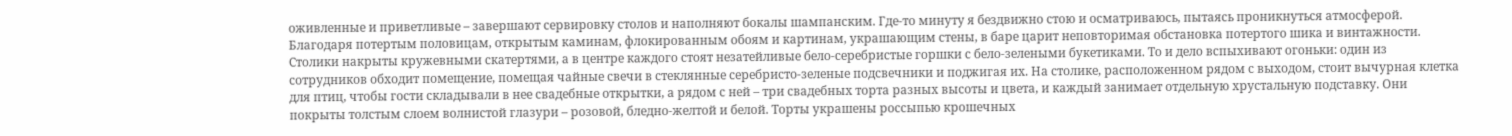оживленные и приветливые – завершают сервировку столов и наполняют бокалы шампанским. Где-то минуту я бездвижно стою и осматриваюсь, пытаясь проникнуться атмосферой. Благодаря потертым половицам, открытым каминам, флокированным обоям и картинам, украшающим стены, в баре царит неповторимая обстановка потертого шика и винтажности. Столики накрыты кружевными скатертями, а в центре каждого стоят незатейливые бело-серебристые горшки с бело-зелеными букетиками. То и дело вспыхивают огоньки: один из сотрудников обходит помещение, помещая чайные свечи в стеклянные серебристо-зеленые подсвечники и поджигая их. На столике, расположенном рядом с выходом, стоит вычурная клетка для птиц, чтобы гости складывали в нее свадебные открытки, а рядом с ней – три свадебных торта разных высоты и цвета, и каждый занимает отдельную хрустальную подставку. Они покрыты толстым слоем волнистой глазури – розовой, бледно-желтой и белой. Торты украшены россыпью крошечных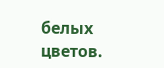белых цветов.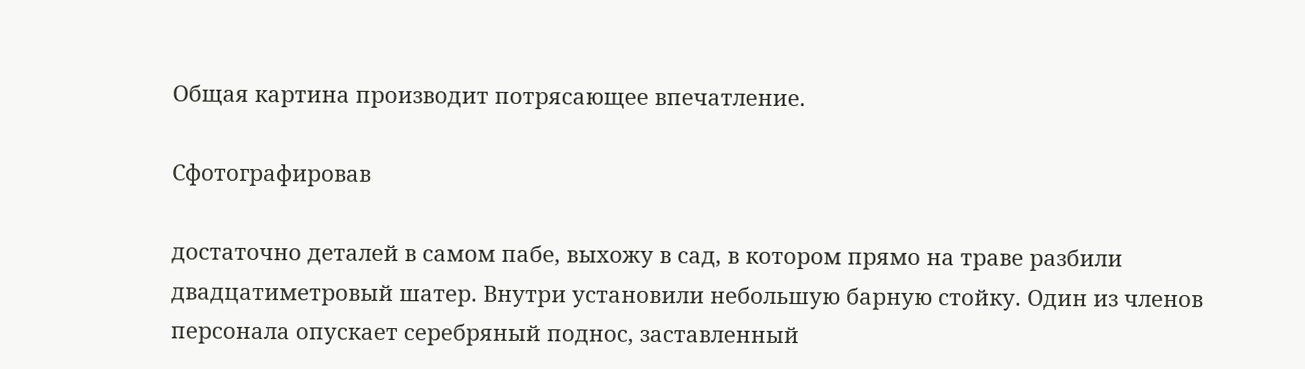Общая картина производит потрясающее впечатление.

Сфотографировав

достаточно деталей в самом пабе, выхожу в сад, в котором прямо на траве разбили двадцатиметровый шатер. Внутри установили небольшую барную стойку. Один из членов персонала опускает серебряный поднос, заставленный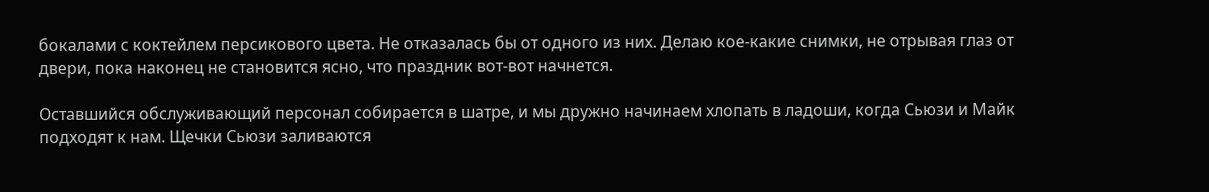бокалами с коктейлем персикового цвета. Не отказалась бы от одного из них. Делаю кое-какие снимки, не отрывая глаз от двери, пока наконец не становится ясно, что праздник вот-вот начнется.

Оставшийся обслуживающий персонал собирается в шатре, и мы дружно начинаем хлопать в ладоши, когда Сьюзи и Майк подходят к нам. Щечки Сьюзи заливаются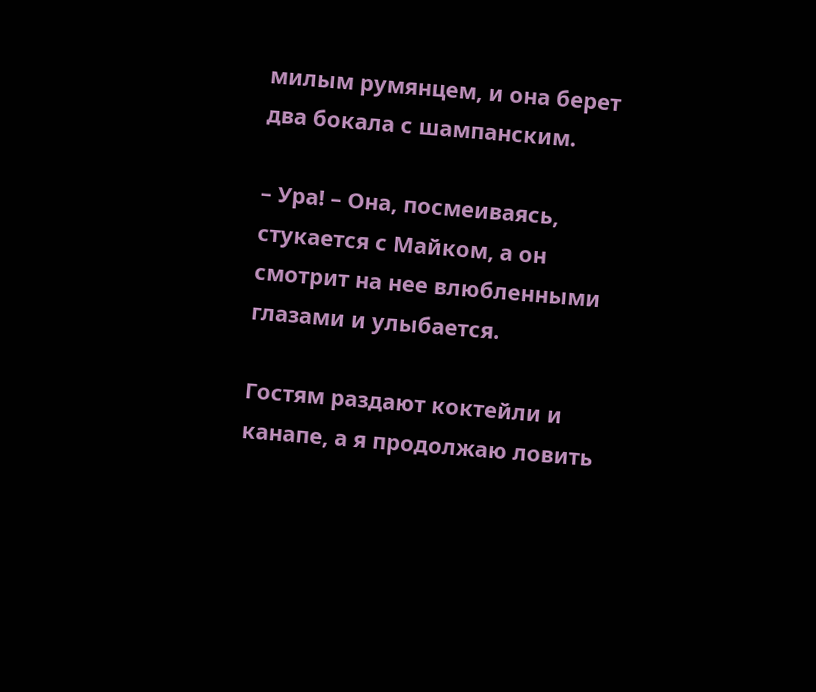милым румянцем, и она берет два бокала с шампанским.

– Ура! – Она, посмеиваясь, стукается с Майком, а он смотрит на нее влюбленными глазами и улыбается.

Гостям раздают коктейли и канапе, а я продолжаю ловить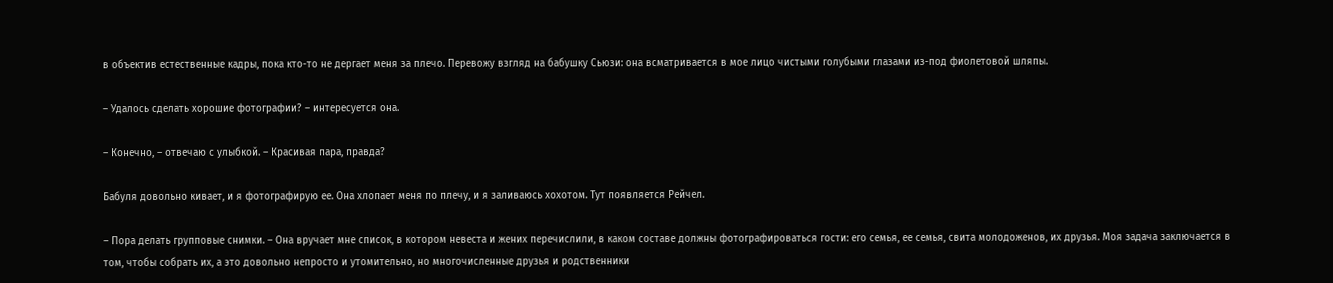в объектив естественные кадры, пока кто-то не дергает меня за плечо. Перевожу взгляд на бабушку Сьюзи: она всматривается в мое лицо чистыми голубыми глазами из-под фиолетовой шляпы.

– Удалось сделать хорошие фотографии? – интересуется она.

– Конечно, – отвечаю с улыбкой. – Красивая пара, правда?

Бабуля довольно кивает, и я фотографирую ее. Она хлопает меня по плечу, и я заливаюсь хохотом. Тут появляется Рейчел.

– Пора делать групповые снимки. – Она вручает мне список, в котором невеста и жених перечислили, в каком составе должны фотографироваться гости: его семья, ее семья, свита молодоженов, их друзья. Моя задача заключается в том, чтобы собрать их, а это довольно непросто и утомительно, но многочисленные друзья и родственники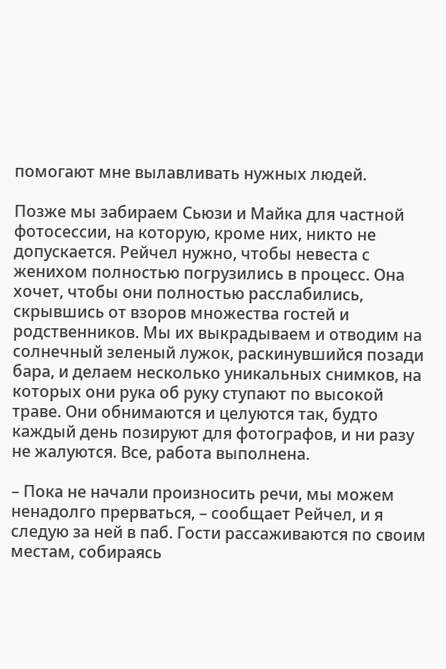помогают мне вылавливать нужных людей.

Позже мы забираем Сьюзи и Майка для частной фотосессии, на которую, кроме них, никто не допускается. Рейчел нужно, чтобы невеста с женихом полностью погрузились в процесс. Она хочет, чтобы они полностью расслабились, скрывшись от взоров множества гостей и родственников. Мы их выкрадываем и отводим на солнечный зеленый лужок, раскинувшийся позади бара, и делаем несколько уникальных снимков, на которых они рука об руку ступают по высокой траве. Они обнимаются и целуются так, будто каждый день позируют для фотографов, и ни разу не жалуются. Все, работа выполнена.

– Пока не начали произносить речи, мы можем ненадолго прерваться, – сообщает Рейчел, и я следую за ней в паб. Гости рассаживаются по своим местам, собираясь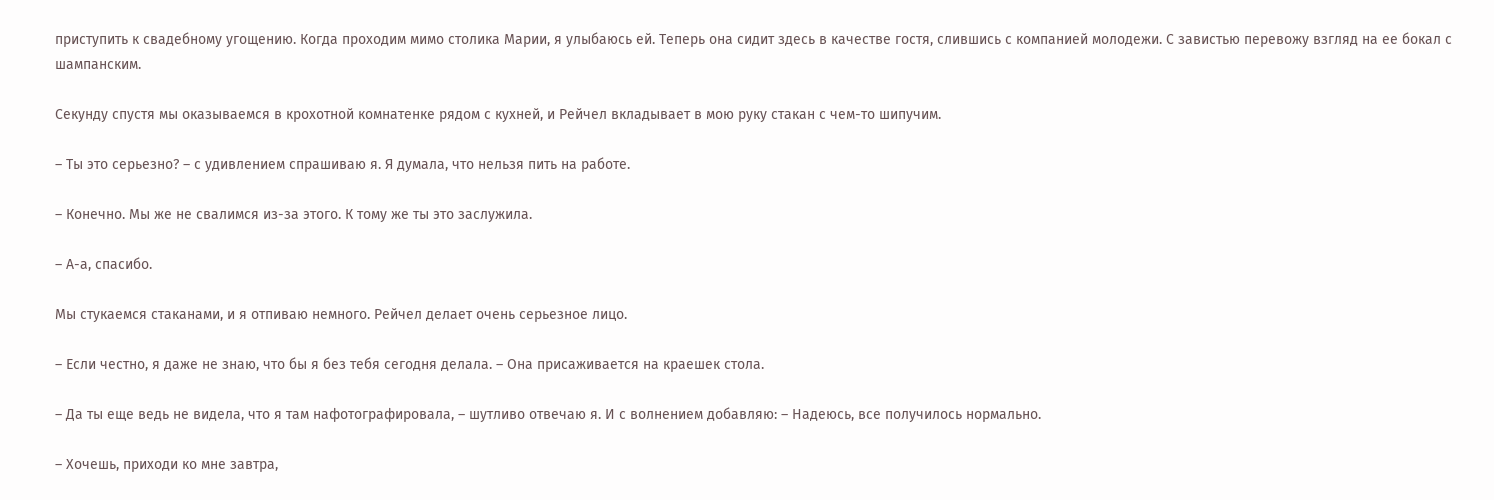приступить к свадебному угощению. Когда проходим мимо столика Марии, я улыбаюсь ей. Теперь она сидит здесь в качестве гостя, слившись с компанией молодежи. С завистью перевожу взгляд на ее бокал с шампанским.

Секунду спустя мы оказываемся в крохотной комнатенке рядом с кухней, и Рейчел вкладывает в мою руку стакан с чем-то шипучим.

– Ты это серьезно? – с удивлением спрашиваю я. Я думала, что нельзя пить на работе.

– Конечно. Мы же не свалимся из-за этого. К тому же ты это заслужила.

– А-а, спасибо.

Мы стукаемся стаканами, и я отпиваю немного. Рейчел делает очень серьезное лицо.

– Если честно, я даже не знаю, что бы я без тебя сегодня делала. – Она присаживается на краешек стола.

– Да ты еще ведь не видела, что я там нафотографировала, – шутливо отвечаю я. И с волнением добавляю: – Надеюсь, все получилось нормально.

– Хочешь, приходи ко мне завтра,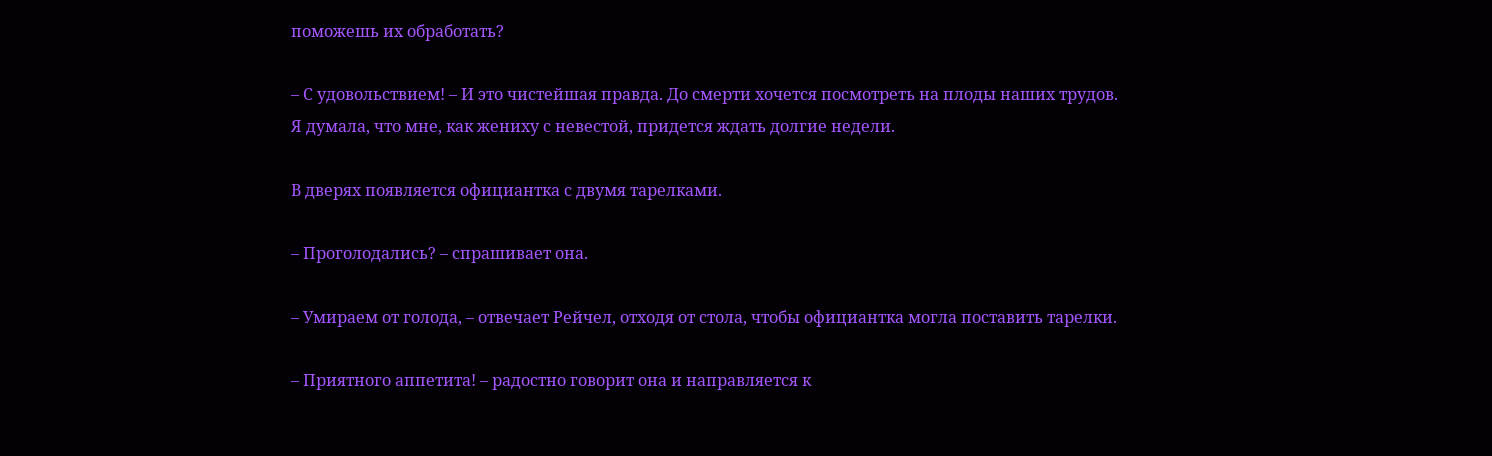поможешь их обработать?

– С удовольствием! – И это чистейшая правда. До смерти хочется посмотреть на плоды наших трудов. Я думала, что мне, как жениху с невестой, придется ждать долгие недели.

В дверях появляется официантка с двумя тарелками.

– Проголодались? – спрашивает она.

– Умираем от голода, – отвечает Рейчел, отходя от стола, чтобы официантка могла поставить тарелки.

– Приятного аппетита! – радостно говорит она и направляется к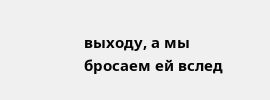выходу, а мы бросаем ей вслед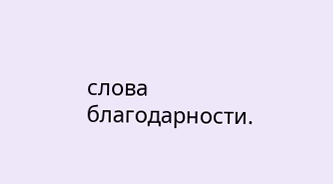слова благодарности.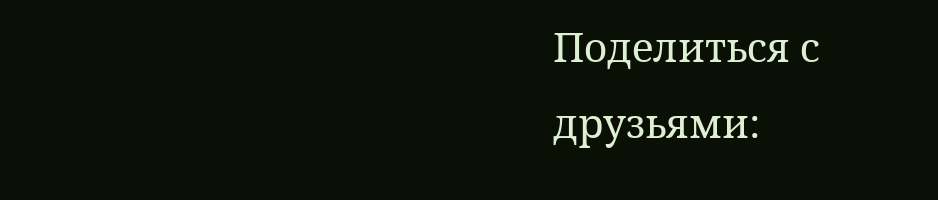Поделиться с друзьями: